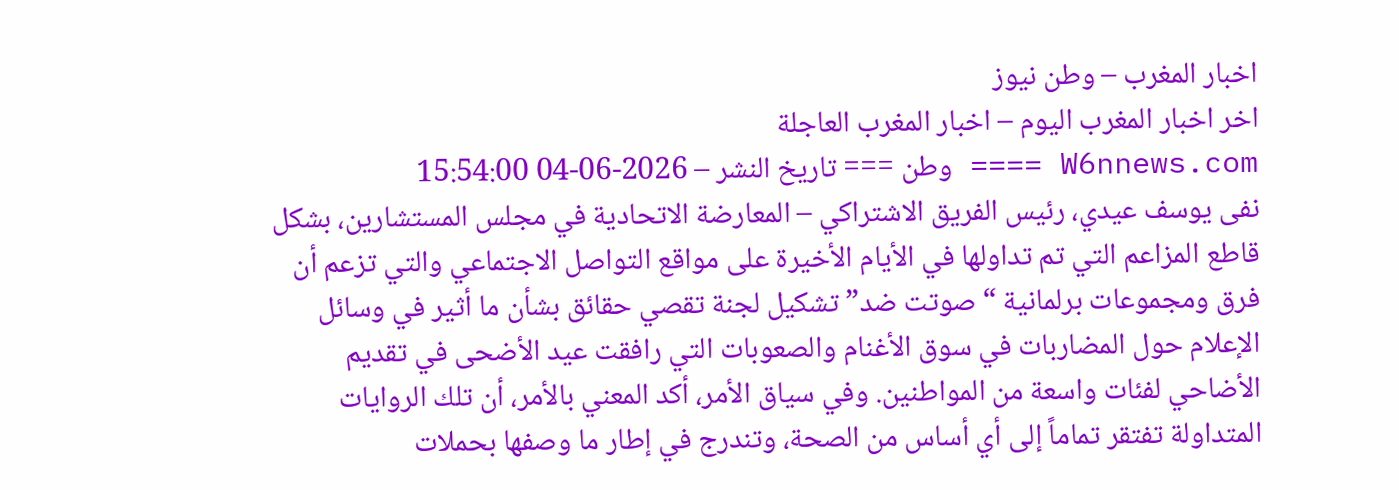اخبار المغرب – وطن نيوز
اخر اخبار المغرب اليوم – اخبار المغرب العاجلة
W6nnews.com ==== وطن === تاريخ النشر – 2026-06-04 15:54:00
نفى يوسف عيدي، رئيس الفريق الاشتراكي – المعارضة الاتحادية في مجلس المستشارين، بشكل قاطع المزاعم التي تم تداولها في الأيام الأخيرة على مواقع التواصل الاجتماعي والتي تزعم أن فرق ومجموعات برلمانية “صوتت ضد” تشكيل لجنة تقصي حقائق بشأن ما أثير في وسائل الإعلام حول المضاربات في سوق الأغنام والصعوبات التي رافقت عيد الأضحى في تقديم الأضاحي لفئات واسعة من المواطنين. وفي سياق الأمر، أكد المعني بالأمر، أن تلك الروايات المتداولة تفتقر تماماً إلى أي أساس من الصحة، وتندرج في إطار ما وصفها بحملات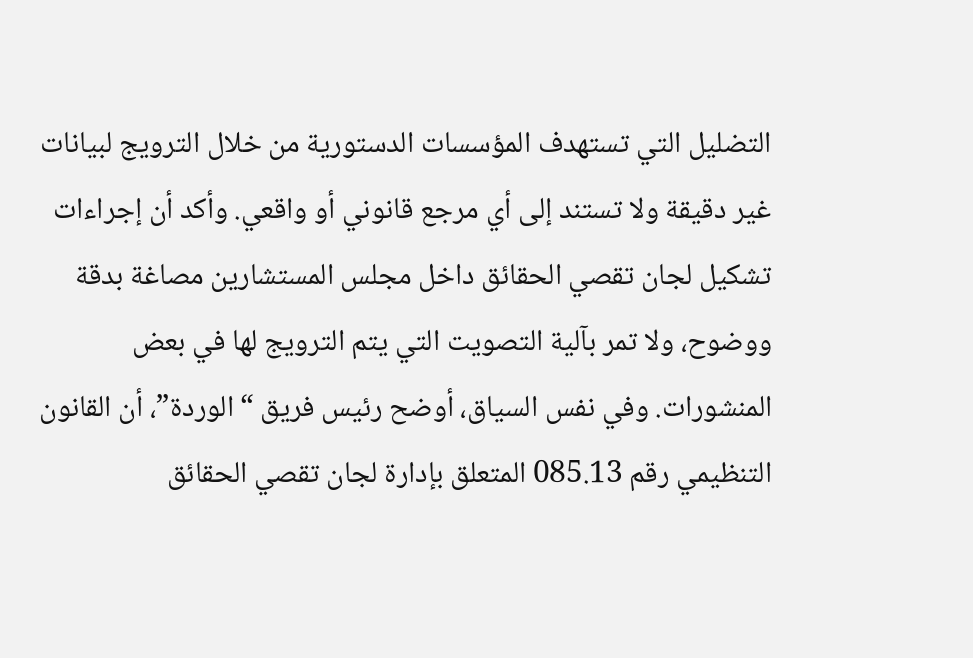التضليل التي تستهدف المؤسسات الدستورية من خلال الترويج لبيانات غير دقيقة ولا تستند إلى أي مرجع قانوني أو واقعي. وأكد أن إجراءات تشكيل لجان تقصي الحقائق داخل مجلس المستشارين مصاغة بدقة ووضوح، ولا تمر بآلية التصويت التي يتم الترويج لها في بعض المنشورات. وفي نفس السياق، أوضح رئيس فريق “الوردة”، أن القانون التنظيمي رقم 085.13 المتعلق بإدارة لجان تقصي الحقائق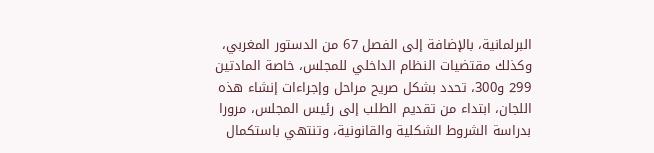البرلمانية، بالإضافة إلى الفصل 67 من الدستور المغربي، وكذلك مقتضيات النظام الداخلي للمجلس، خاصة المادتين 299 و300، تحدد بشكل صريح مراحل وإجراءات إنشاء هذه اللجان، ابتداء من تقديم الطلب إلى رئيس المجلس، مرورا بدراسة الشروط الشكلية والقانونية، وتنتهي باستكمال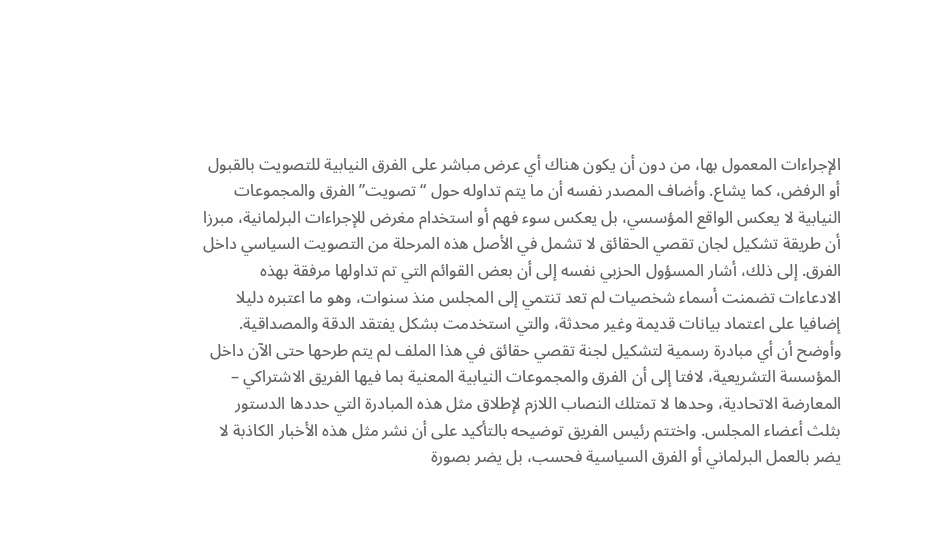الإجراءات المعمول بها، من دون أن يكون هناك أي عرض مباشر على الفرق النيابية للتصويت بالقبول أو الرفض، كما يشاع. وأضاف المصدر نفسه أن ما يتم تداوله حول “تصويت” الفرق والمجموعات النيابية لا يعكس الواقع المؤسسي، بل يعكس سوء فهم أو استخدام مغرض للإجراءات البرلمانية، مبرزا أن طريقة تشكيل لجان تقصي الحقائق لا تشمل في الأصل هذه المرحلة من التصويت السياسي داخل الفرق. إلى ذلك، أشار المسؤول الحزبي نفسه إلى أن بعض القوائم التي تم تداولها مرفقة بهذه الادعاءات تضمنت أسماء شخصيات لم تعد تنتمي إلى المجلس منذ سنوات، وهو ما اعتبره دليلا إضافيا على اعتماد بيانات قديمة وغير محدثة، والتي استخدمت بشكل يفتقد الدقة والمصداقية. وأوضح أن أي مبادرة رسمية لتشكيل لجنة تقصي حقائق في هذا الملف لم يتم طرحها حتى الآن داخل المؤسسة التشريعية، لافتا إلى أن الفرق والمجموعات النيابية المعنية بما فيها الفريق الاشتراكي – المعارضة الاتحادية، وحدها لا تمتلك النصاب اللازم لإطلاق مثل هذه المبادرة التي حددها الدستور بثلث أعضاء المجلس. واختتم رئيس الفريق توضيحه بالتأكيد على أن نشر مثل هذه الأخبار الكاذبة لا يضر بالعمل البرلماني أو الفرق السياسية فحسب، بل يضر بصورة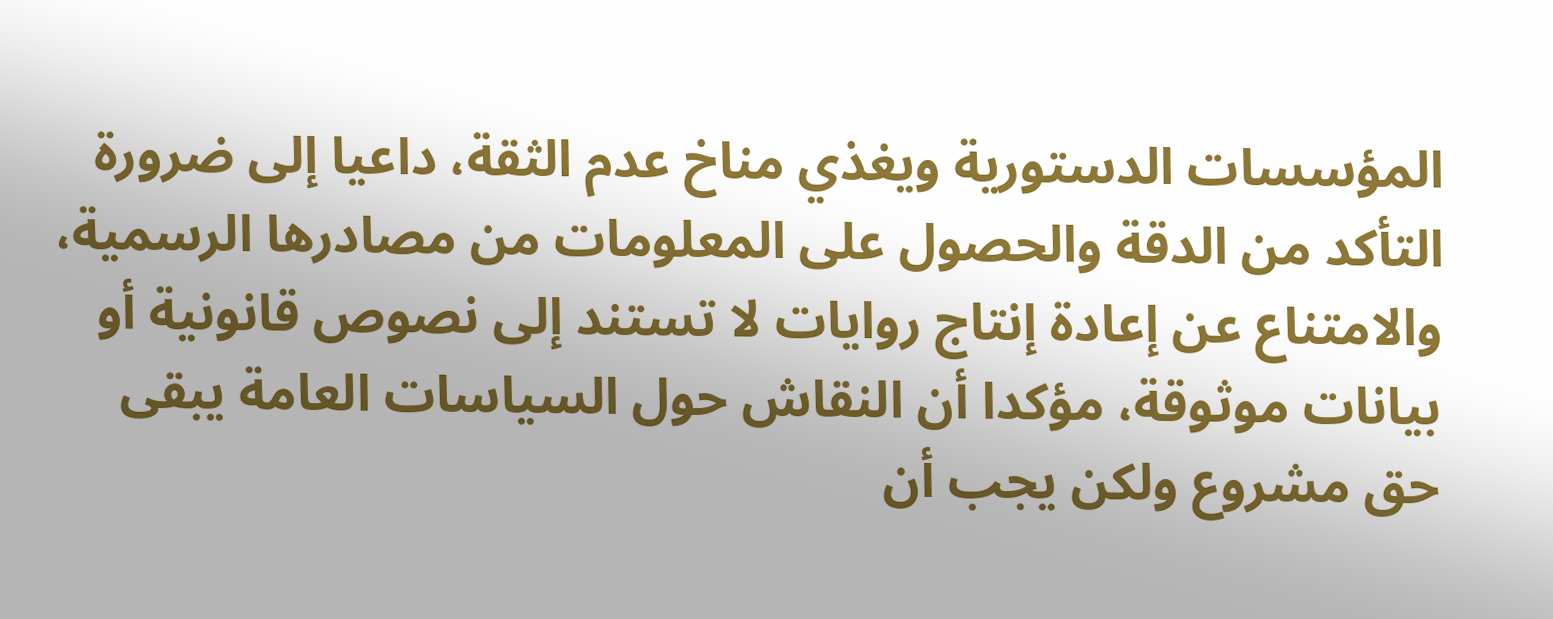المؤسسات الدستورية ويغذي مناخ عدم الثقة، داعيا إلى ضرورة التأكد من الدقة والحصول على المعلومات من مصادرها الرسمية، والامتناع عن إعادة إنتاج روايات لا تستند إلى نصوص قانونية أو بيانات موثوقة، مؤكدا أن النقاش حول السياسات العامة يبقى حق مشروع ولكن يجب أن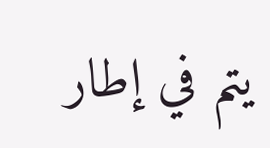يتم في إطار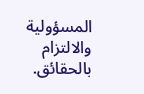المسؤولية والالتزام بالحقائق.